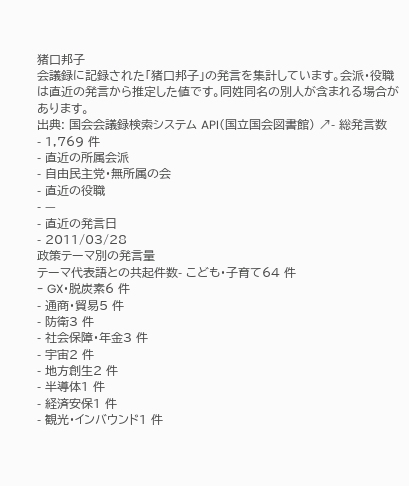猪口邦子
会議録に記録された「猪口邦子」の発言を集計しています。会派・役職は直近の発言から推定した値です。同姓同名の別人が含まれる場合があります。
出典: 国会会議録検索システム API(国立国会図書館) ↗- 総発言数
- 1,769 件
- 直近の所属会派
- 自由民主党・無所属の会
- 直近の役職
- —
- 直近の発言日
- 2011/03/28
政策テーマ別の発言量
テーマ代表語との共起件数- こども・子育て64 件
- GX・脱炭素6 件
- 通商・貿易5 件
- 防衛3 件
- 社会保障・年金3 件
- 宇宙2 件
- 地方創生2 件
- 半導体1 件
- 経済安保1 件
- 観光・インバウンド1 件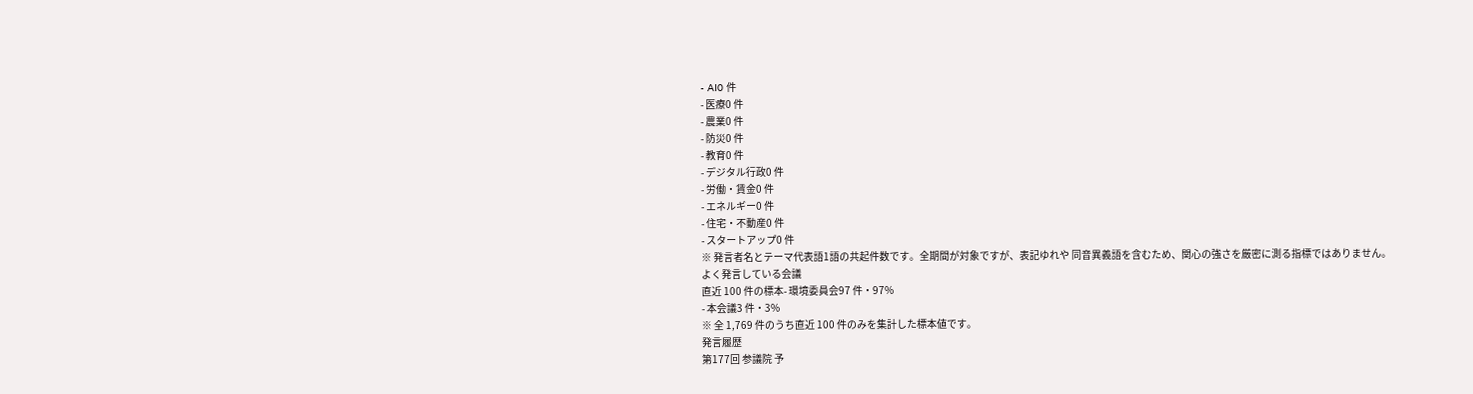- AI0 件
- 医療0 件
- 農業0 件
- 防災0 件
- 教育0 件
- デジタル行政0 件
- 労働・賃金0 件
- エネルギー0 件
- 住宅・不動産0 件
- スタートアップ0 件
※ 発言者名とテーマ代表語1語の共起件数です。全期間が対象ですが、表記ゆれや 同音異義語を含むため、関心の強さを厳密に測る指標ではありません。
よく発言している会議
直近 100 件の標本- 環境委員会97 件・97%
- 本会議3 件・3%
※ 全 1,769 件のうち直近 100 件のみを集計した標本値です。
発言履歴
第177回 参議院 予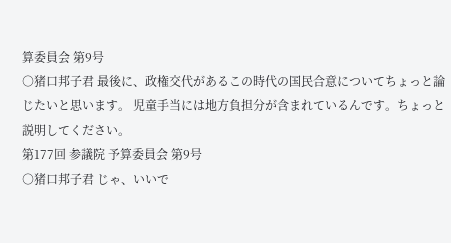算委員会 第9号
○猪口邦子君 最後に、政権交代があるこの時代の国民合意についてちょっと論じたいと思います。 児童手当には地方負担分が含まれているんです。ちょっと説明してください。
第177回 参議院 予算委員会 第9号
○猪口邦子君 じゃ、いいで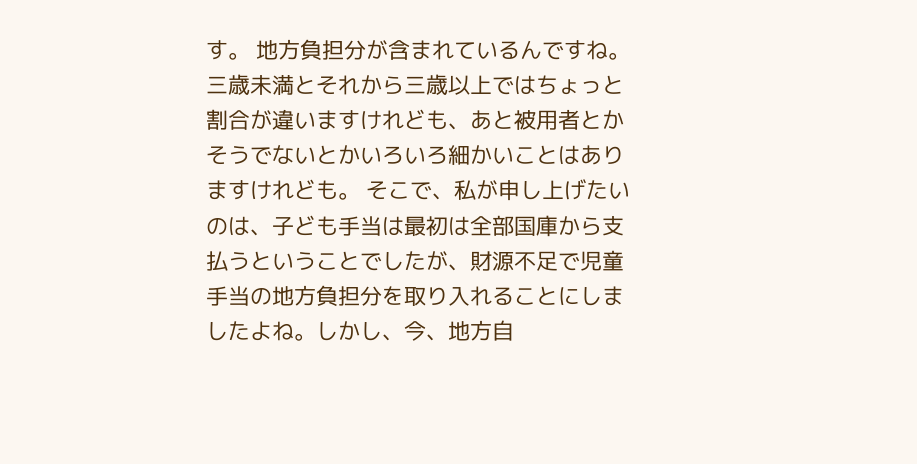す。 地方負担分が含まれているんですね。三歳未満とそれから三歳以上ではちょっと割合が違いますけれども、あと被用者とかそうでないとかいろいろ細かいことはありますけれども。 そこで、私が申し上げたいのは、子ども手当は最初は全部国庫から支払うということでしたが、財源不足で児童手当の地方負担分を取り入れることにしましたよね。しかし、今、地方自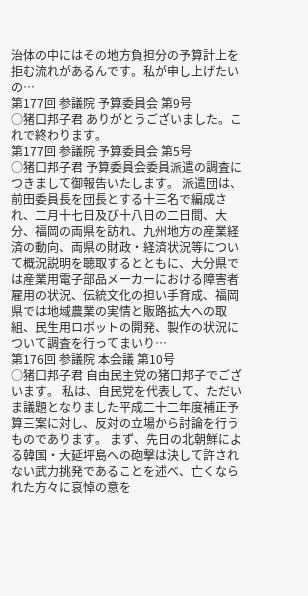治体の中にはその地方負担分の予算計上を拒む流れがあるんです。私が申し上げたいの…
第177回 参議院 予算委員会 第9号
○猪口邦子君 ありがとうございました。これで終わります。
第177回 参議院 予算委員会 第5号
○猪口邦子君 予算委員会委員派遣の調査につきまして御報告いたします。 派遣団は、前田委員長を団長とする十三名で編成され、二月十七日及び十八日の二日間、大分、福岡の両県を訪れ、九州地方の産業経済の動向、両県の財政・経済状況等について概況説明を聴取するとともに、大分県では産業用電子部品メーカーにおける障害者雇用の状況、伝統文化の担い手育成、福岡県では地域農業の実情と販路拡大への取組、民生用ロボットの開発、製作の状況について調査を行ってまいり…
第176回 参議院 本会議 第10号
○猪口邦子君 自由民主党の猪口邦子でございます。 私は、自民党を代表して、ただいま議題となりました平成二十二年度補正予算三案に対し、反対の立場から討論を行うものであります。 まず、先日の北朝鮮による韓国・大延坪島への砲撃は決して許されない武力挑発であることを述べ、亡くなられた方々に哀悼の意を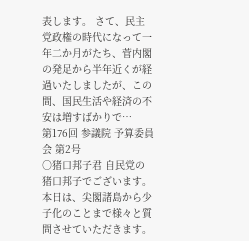表します。 さて、民主党政権の時代になって一年二か月がたち、菅内閣の発足から半年近くが経過いたしましたが、この間、国民生活や経済の不安は増すばかりで…
第176回 参議院 予算委員会 第2号
○猪口邦子君 自民党の猪口邦子でございます。本日は、尖閣諸島から少子化のことまで様々と質問させていただきます。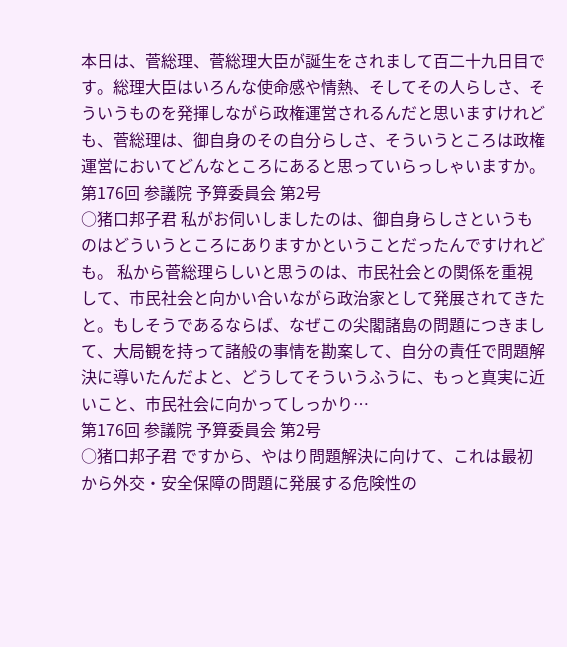本日は、菅総理、菅総理大臣が誕生をされまして百二十九日目です。総理大臣はいろんな使命感や情熱、そしてその人らしさ、そういうものを発揮しながら政権運営されるんだと思いますけれども、菅総理は、御自身のその自分らしさ、そういうところは政権運営においてどんなところにあると思っていらっしゃいますか。
第176回 参議院 予算委員会 第2号
○猪口邦子君 私がお伺いしましたのは、御自身らしさというものはどういうところにありますかということだったんですけれども。 私から菅総理らしいと思うのは、市民社会との関係を重視して、市民社会と向かい合いながら政治家として発展されてきたと。もしそうであるならば、なぜこの尖閣諸島の問題につきまして、大局観を持って諸般の事情を勘案して、自分の責任で問題解決に導いたんだよと、どうしてそういうふうに、もっと真実に近いこと、市民社会に向かってしっかり…
第176回 参議院 予算委員会 第2号
○猪口邦子君 ですから、やはり問題解決に向けて、これは最初から外交・安全保障の問題に発展する危険性の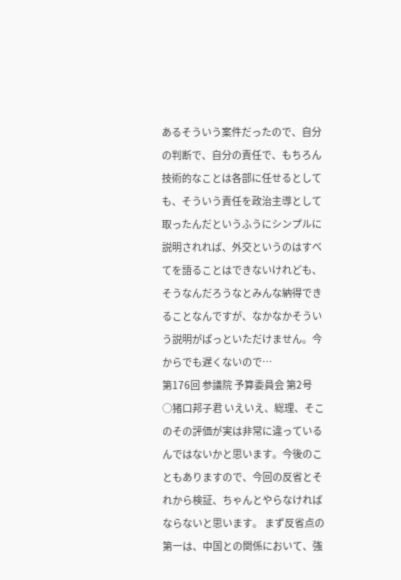あるそういう案件だったので、自分の判断で、自分の責任で、もちろん技術的なことは各部に任せるとしても、そういう責任を政治主導として取ったんだというふうにシンプルに説明されれば、外交というのはすべてを語ることはできないけれども、そうなんだろうなとみんな納得できることなんですが、なかなかそういう説明がぱっといただけません。今からでも遅くないので…
第176回 参議院 予算委員会 第2号
○猪口邦子君 いえいえ、総理、そこのその評価が実は非常に違っているんではないかと思います。今後のこともありますので、今回の反省とそれから検証、ちゃんとやらなければならないと思います。 まず反省点の第一は、中国との関係において、強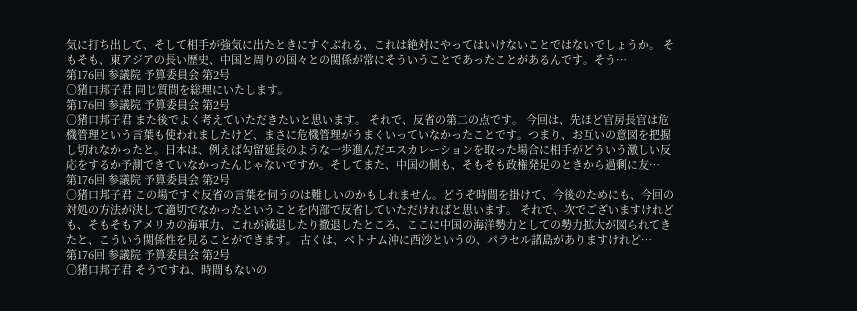気に打ち出して、そして相手が強気に出たときにすぐぶれる、これは絶対にやってはいけないことではないでしょうか。 そもそも、東アジアの長い歴史、中国と周りの国々との関係が常にそういうことであったことがあるんです。そう…
第176回 参議院 予算委員会 第2号
○猪口邦子君 同じ質問を総理にいたします。
第176回 参議院 予算委員会 第2号
○猪口邦子君 また後でよく考えていただきたいと思います。 それで、反省の第二の点です。 今回は、先ほど官房長官は危機管理という言葉も使われましたけど、まさに危機管理がうまくいっていなかったことです。つまり、お互いの意図を把握し切れなかったと。日本は、例えば勾留延長のような一歩進んだエスカレーションを取った場合に相手がどういう激しい反応をするか予測できていなかったんじゃないですか。そしてまた、中国の側も、そもそも政権発足のときから過剰に友…
第176回 参議院 予算委員会 第2号
○猪口邦子君 この場ですぐ反省の言葉を伺うのは難しいのかもしれません。どうぞ時間を掛けて、今後のためにも、今回の対処の方法が決して適切でなかったということを内部で反省していただければと思います。 それで、次でございますけれども、そもそもアメリカの海軍力、これが減退したり撤退したところ、ここに中国の海洋勢力としての勢力拡大が図られてきたと、こういう関係性を見ることができます。 古くは、ベトナム沖に西沙というの、パラセル諸島がありますけれど…
第176回 参議院 予算委員会 第2号
○猪口邦子君 そうですね、時間もないの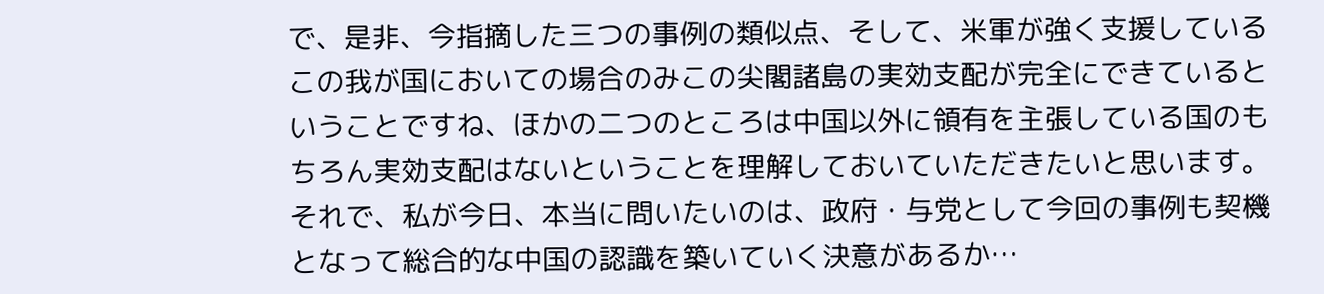で、是非、今指摘した三つの事例の類似点、そして、米軍が強く支援しているこの我が国においての場合のみこの尖閣諸島の実効支配が完全にできているということですね、ほかの二つのところは中国以外に領有を主張している国のもちろん実効支配はないということを理解しておいていただきたいと思います。 それで、私が今日、本当に問いたいのは、政府・与党として今回の事例も契機となって総合的な中国の認識を築いていく決意があるか…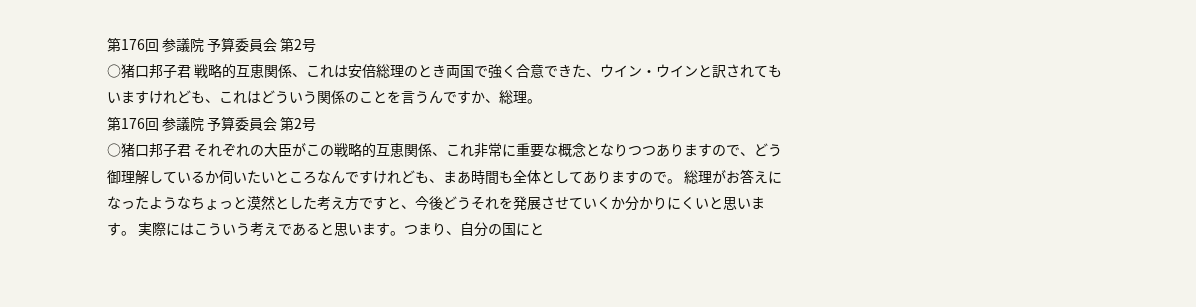第176回 参議院 予算委員会 第2号
○猪口邦子君 戦略的互恵関係、これは安倍総理のとき両国で強く合意できた、ウイン・ウインと訳されてもいますけれども、これはどういう関係のことを言うんですか、総理。
第176回 参議院 予算委員会 第2号
○猪口邦子君 それぞれの大臣がこの戦略的互恵関係、これ非常に重要な概念となりつつありますので、どう御理解しているか伺いたいところなんですけれども、まあ時間も全体としてありますので。 総理がお答えになったようなちょっと漠然とした考え方ですと、今後どうそれを発展させていくか分かりにくいと思います。 実際にはこういう考えであると思います。つまり、自分の国にと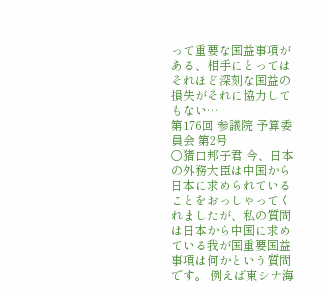って重要な国益事項がある、相手にとってはそれほど深刻な国益の損失がそれに協力してもない…
第176回 参議院 予算委員会 第2号
○猪口邦子君 今、日本の外務大臣は中国から日本に求められていることをおっしゃってくれましたが、私の質問は日本から中国に求めている我が国重要国益事項は何かという質問です。 例えば東シナ海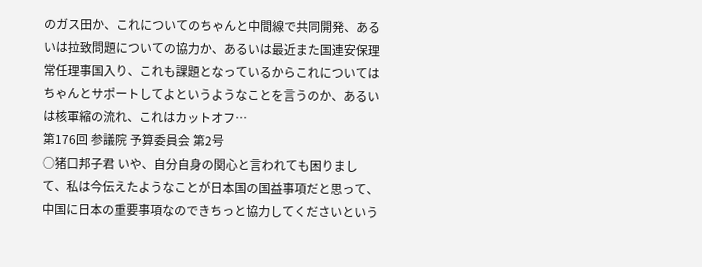のガス田か、これについてのちゃんと中間線で共同開発、あるいは拉致問題についての協力か、あるいは最近また国連安保理常任理事国入り、これも課題となっているからこれについてはちゃんとサポートしてよというようなことを言うのか、あるいは核軍縮の流れ、これはカットオフ…
第176回 参議院 予算委員会 第2号
○猪口邦子君 いや、自分自身の関心と言われても困りまして、私は今伝えたようなことが日本国の国益事項だと思って、中国に日本の重要事項なのできちっと協力してくださいという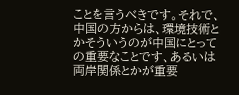ことを言うべきです。それで、中国の方からは、環境技術とかそういうのが中国にとっての重要なことです、あるいは両岸関係とかが重要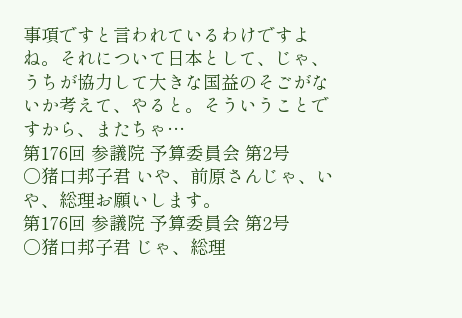事項ですと言われているわけですよね。それについて日本として、じゃ、うちが協力して大きな国益のそごがないか考えて、やると。そういうことですから、またちゃ…
第176回 参議院 予算委員会 第2号
○猪口邦子君 いや、前原さんじゃ、いや、総理お願いします。
第176回 参議院 予算委員会 第2号
○猪口邦子君 じゃ、総理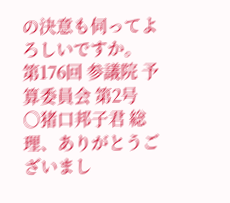の決意も伺ってよろしいですか。
第176回 参議院 予算委員会 第2号
○猪口邦子君 総理、ありがとうございまし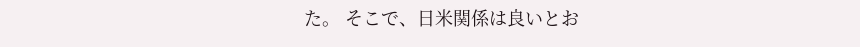た。 そこで、日米関係は良いとお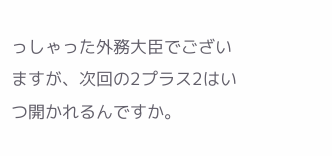っしゃった外務大臣でございますが、次回の2プラス2はいつ開かれるんですか。